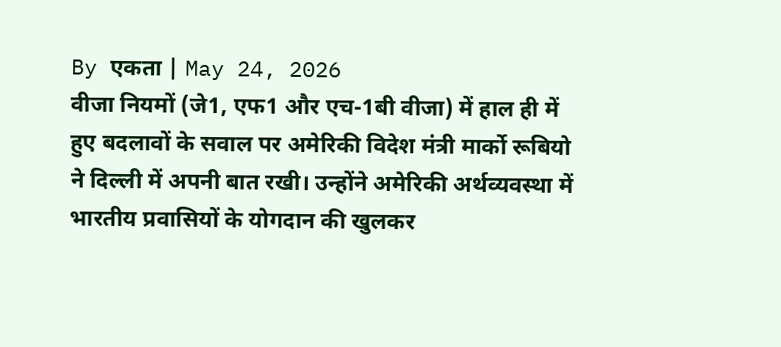By एकता | May 24, 2026
वीजा नियमों (जे1, एफ1 और एच-1बी वीजा) में हाल ही में हुए बदलावों के सवाल पर अमेरिकी विदेश मंत्री मार्को रूबियो ने दिल्ली में अपनी बात रखी। उन्होंने अमेरिकी अर्थव्यवस्था में भारतीय प्रवासियों के योगदान की खुलकर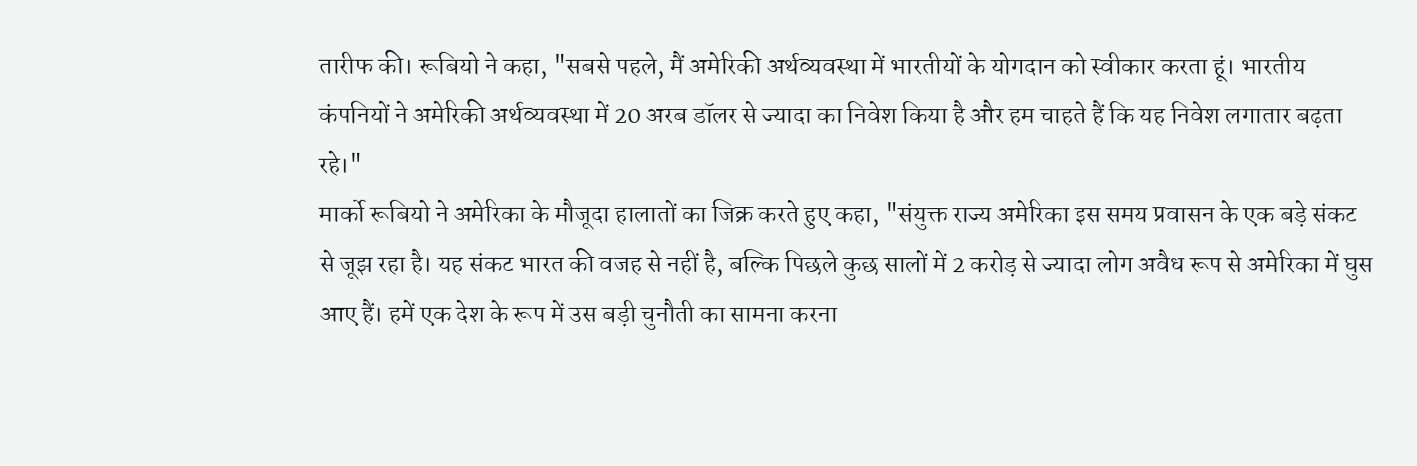तारीफ की। रूबियो ने कहा, "सबसे पहले, मैं अमेरिकी अर्थव्यवस्था में भारतीयों के योगदान को स्वीकार करता हूं। भारतीय कंपनियों ने अमेरिकी अर्थव्यवस्था में 20 अरब डॉलर से ज्यादा का निवेश किया है और हम चाहते हैं कि यह निवेश लगातार बढ़ता रहे।"
मार्को रूबियो ने अमेरिका के मौजूदा हालातों का जिक्र करते हुए कहा, "संयुक्त राज्य अमेरिका इस समय प्रवासन के एक बड़े संकट से जूझ रहा है। यह संकट भारत की वजह से नहीं है, बल्कि पिछले कुछ सालों में 2 करोड़ से ज्यादा लोग अवैध रूप से अमेरिका में घुस आए हैं। हमें एक देश के रूप में उस बड़ी चुनौती का सामना करना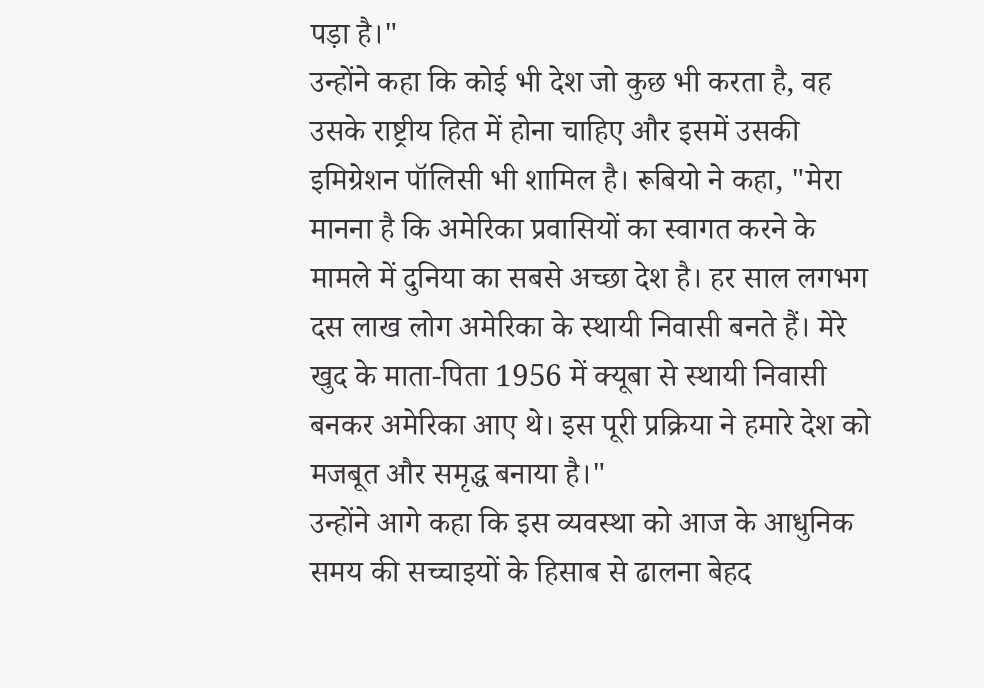पड़ा है।"
उन्होंने कहा कि कोई भी देश जो कुछ भी करता है, वह उसके राष्ट्रीय हित में होना चाहिए और इसमें उसकी इमिग्रेशन पॉलिसी भी शामिल है। रूबियो ने कहा, "मेरा मानना है कि अमेरिका प्रवासियों का स्वागत करने के मामले में दुनिया का सबसे अच्छा देश है। हर साल लगभग दस लाख लोग अमेरिका के स्थायी निवासी बनते हैं। मेरे खुद के माता-पिता 1956 में क्यूबा से स्थायी निवासी बनकर अमेरिका आए थे। इस पूरी प्रक्रिया ने हमारे देश को मजबूत और समृद्ध बनाया है।"
उन्होंने आगे कहा कि इस व्यवस्था को आज के आधुनिक समय की सच्चाइयों के हिसाब से ढालना बेहद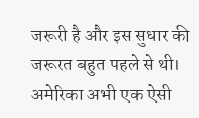जरूरी है और इस सुधार की जरूरत बहुत पहले से थी। अमेरिका अभी एक ऐसी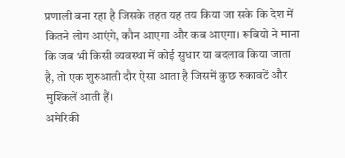प्रणाली बना रहा है जिसके तहत यह तय किया जा सके कि देश में कितने लोग आएंगे, कौन आएगा और कब आएगा। रूबियो ने माना कि जब भी किसी व्यवस्था में कोई सुधार या बदलाव किया जाता है, तो एक शुरुआती दौर ऐसा आता है जिसमें कुछ रुकावटें और मुश्किलें आती हैं।
अमेरिकी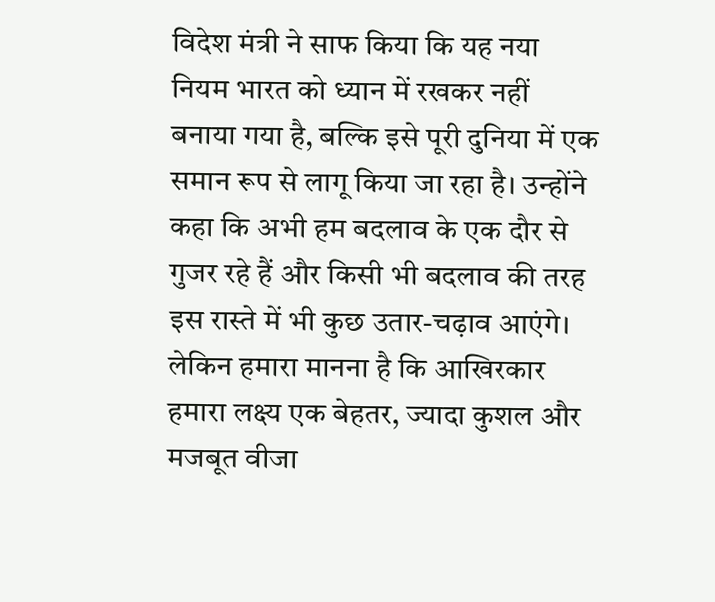विदेश मंत्री ने साफ किया कि यह नया नियम भारत को ध्यान में रखकर नहीं बनाया गया है, बल्कि इसे पूरी दुनिया में एक समान रूप से लागू किया जा रहा है। उन्होंने कहा कि अभी हम बदलाव के एक दौर से गुजर रहे हैं और किसी भी बदलाव की तरह इस रास्ते में भी कुछ उतार-चढ़ाव आएंगे। लेकिन हमारा मानना है कि आखिरकार हमारा लक्ष्य एक बेहतर, ज्यादा कुशल और मजबूत वीजा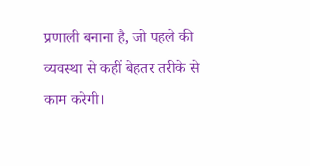प्रणाली बनाना है, जो पहले की व्यवस्था से कहीं बेहतर तरीके से काम करेगी।